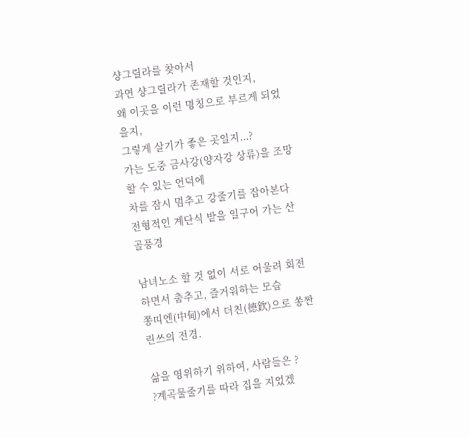샹그릴라를 찾아서
과연 샹그릴라가 존재할 것인지,
왜 이곳을 이런 명칭으로 부르게 되었을지,
그렇게 살기가 좋은 곳일지...?
가는 도중 금사강(양자강 상류)을 조망할 수 있는 언덕에
차를 잠시 멈추고 강줄기를 잡아본다
전형적인 계단식 밭을 일구어 가는 산골풍경

남녀노소 할 것 없이 서로 어울려 회전하면서 춤추고, 즐거워하는 모습
쫑띠엔(中甸)에서 더친(德欽)으로 쏭짠린쓰의 전경.

삶을 영위하기 위하여, 사람들은 ?
?계곡물줄기를 따라 집을 지었겠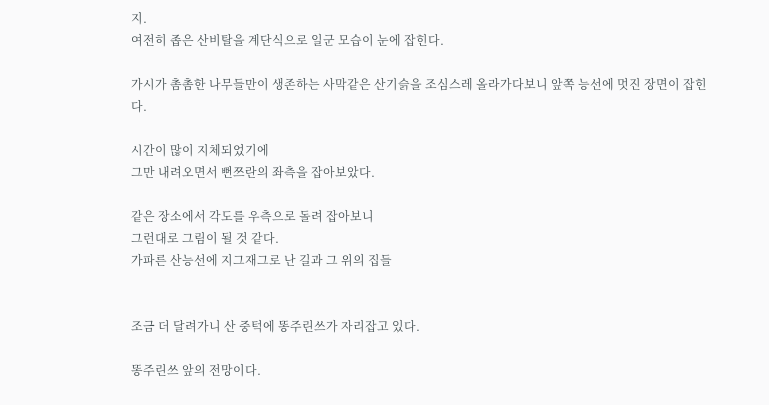지.
여전히 좁은 산비탈을 계단식으로 일군 모습이 눈에 잡힌다.

가시가 촘촘한 나무들만이 생존하는 사막같은 산기슭을 조심스레 올라가다보니 앞쪽 능선에 멋진 장면이 잡힌다.

시간이 많이 지체되었기에
그만 내려오면서 뻔쯔란의 좌측을 잡아보았다.

같은 장소에서 각도를 우측으로 돌려 잡아보니
그런대로 그림이 될 것 같다.
가파른 산능선에 지그재그로 난 길과 그 위의 집들


조금 더 달려가니 산 중턱에 똥주린쓰가 자리잡고 있다.

똥주린쓰 앞의 전망이다.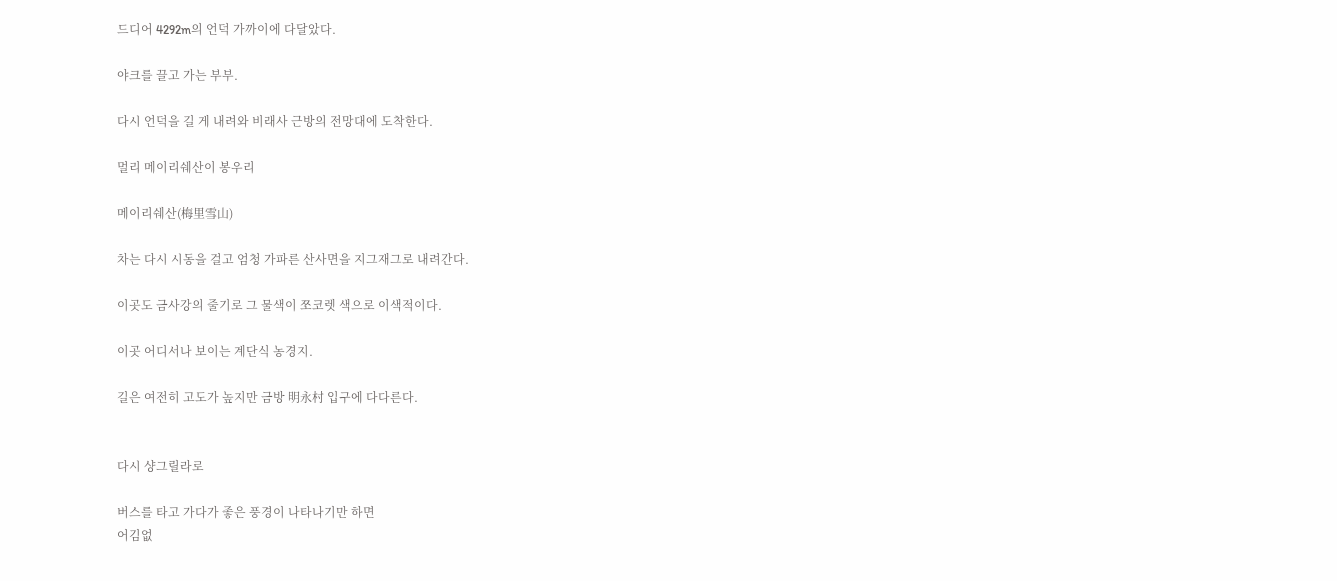드디어 4292m의 언덕 가까이에 다달았다.

야크를 끌고 가는 부부.

다시 언덕을 길 게 내려와 비래사 근방의 전망대에 도착한다.

멀리 메이리쉐산이 봉우리

메이리쉐산(梅里雪山)

차는 다시 시동을 걸고 엄청 가파른 산사면을 지그재그로 내려간다.

이곳도 금사강의 줄기로 그 물색이 쪼코렛 색으로 이색적이다.

이곳 어디서나 보이는 계단식 농경지.

길은 여전히 고도가 높지만 금방 明永村 입구에 다다른다.


다시 샹그릴라로

버스를 타고 가다가 좋은 풍경이 나타나기만 하면
어김없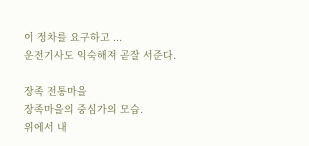이 정차를 요구하고 ...
운전기사도 익숙해져 곧잘 서준다.

장족 전통마을
장족마을의 중심가의 모습.
위에서 내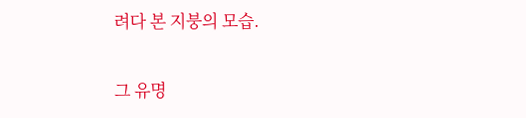려다 본 지붕의 모습.

그 유명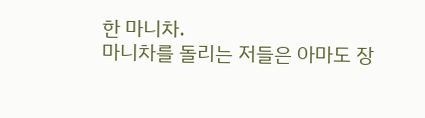한 마니차.
마니차를 돌리는 저들은 아마도 장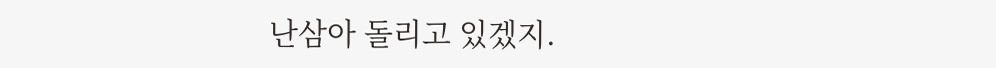난삼아 돌리고 있겠지.